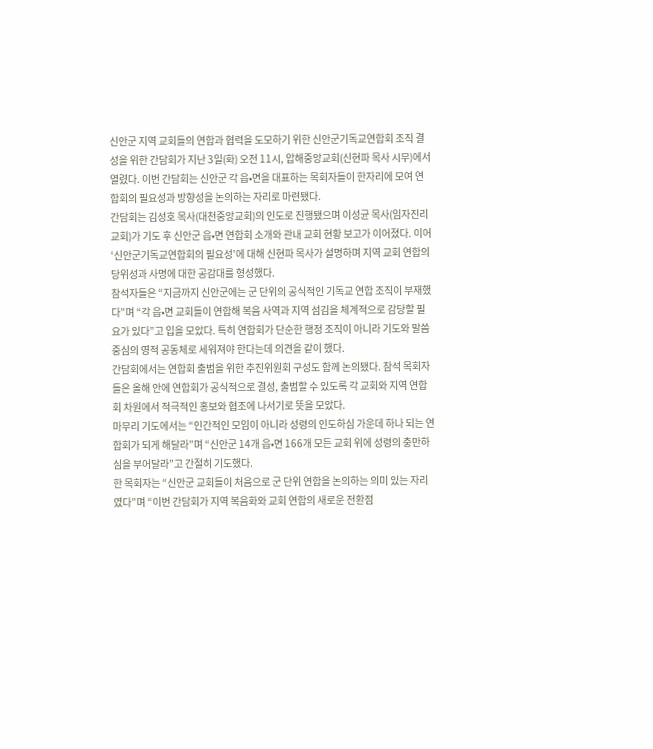신안군 지역 교회들의 연합과 협력을 도모하기 위한 신안군기독교연합회 조직 결성을 위한 간담회가 지난 3일(화) 오전 11시, 압해중앙교회(신현파 목사 시무)에서 열렸다. 이번 간담회는 신안군 각 읍•면을 대표하는 목회자들이 한자리에 모여 연합회의 필요성과 방향성을 논의하는 자리로 마련됐다.
간담회는 김성호 목사(대천중앙교회)의 인도로 진행됐으며 이성균 목사(임자진리교회)가 기도 후 신안군 읍•면 연합회 소개와 관내 교회 현황 보고가 이어졌다. 이어 ‘신안군기독교연합회의 필요성’에 대해 신현파 목사가 설명하며 지역 교회 연합의 당위성과 사명에 대한 공감대를 형성했다.
참석자들은 “지금까지 신안군에는 군 단위의 공식적인 기독교 연합 조직이 부재했다”며 “각 읍•면 교회들이 연합해 복음 사역과 지역 섬김을 체계적으로 감당할 필요가 있다”고 입을 모았다. 특히 연합회가 단순한 행정 조직이 아니라 기도와 말씀 중심의 영적 공동체로 세워져야 한다는데 의견을 같이 했다.
간담회에서는 연합회 출범을 위한 추진위원회 구성도 함께 논의됐다. 참석 목회자들은 올해 안에 연합회가 공식적으로 결성, 출범할 수 있도록 각 교회와 지역 연합회 차원에서 적극적인 홍보와 협조에 나서기로 뜻을 모았다.
마무리 기도에서는 “인간적인 모임이 아니라 성령의 인도하심 가운데 하나 되는 연합회가 되게 해달라”며 “신안군 14개 읍•면 166개 모든 교회 위에 성령의 충만하심을 부어달라”고 간절히 기도했다.
한 목회자는 “신안군 교회들이 처음으로 군 단위 연합을 논의하는 의미 있는 자리였다”며 “이번 간담회가 지역 복음화와 교회 연합의 새로운 전환점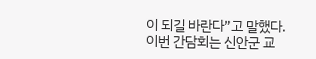이 되길 바란다”고 말했다.
이번 간담회는 신안군 교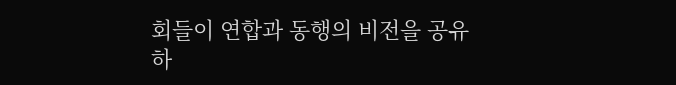회들이 연합과 동행의 비전을 공유하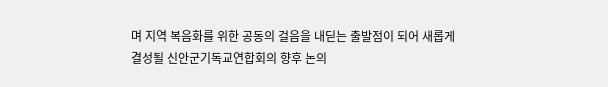며 지역 복음화를 위한 공동의 걸음을 내딛는 출발점이 되어 새롭게 결성될 신안군기독교연합회의 향후 논의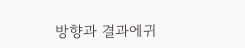방향과 결과에귀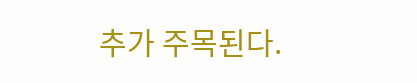추가 주목된다.